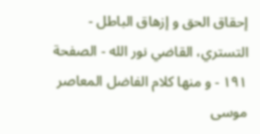إحقاق الحق و إزهاق الباطل - التستري، القاضي نور الله - الصفحة ١٩١ - و منها كلام الفاضل المعاصر موسى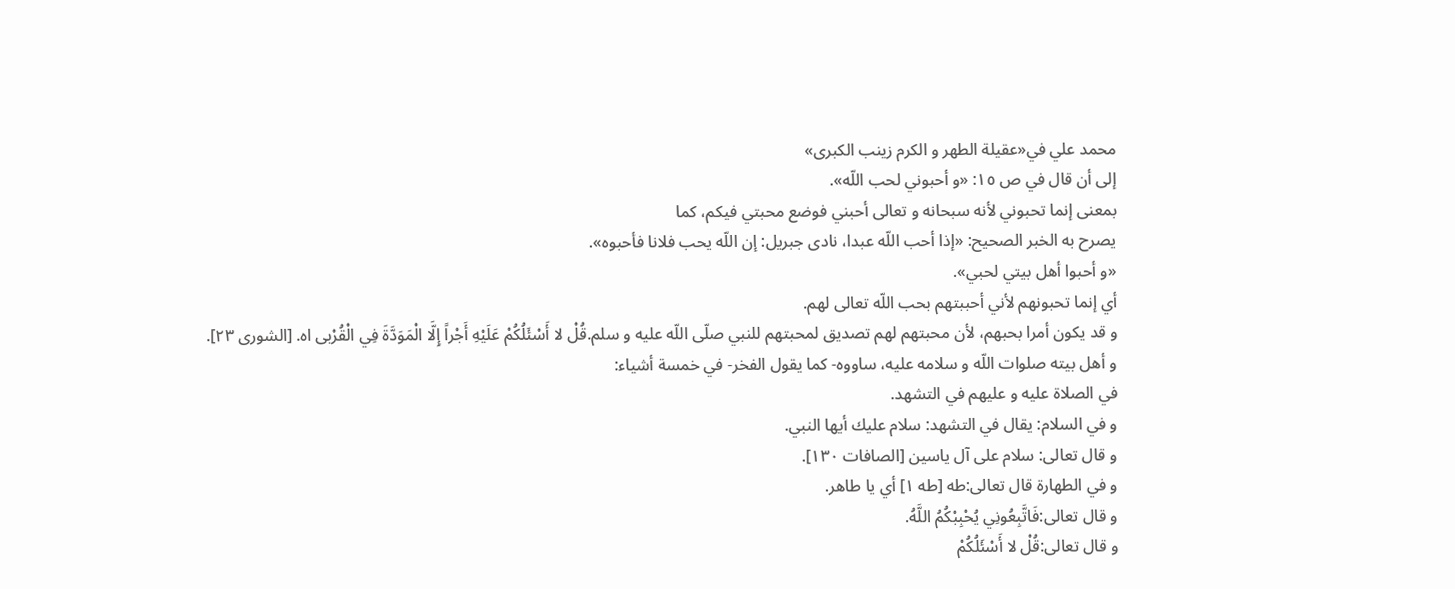محمد علي في«عقيلة الطهر و الكرم زينب الكبرى»
إلى أن قال في ص ١٥: «و أحبوني لحب اللّه».
بمعنى إنما تحبوني لأنه سبحانه و تعالى أحبني فوضع محبتي فيكم، كما
يصرح به الخبر الصحيح: «إذا أحب اللّه عبدا، نادى جبريل: إن اللّه يحب فلانا فأحبوه».
«و أحبوا أهل بيتي لحبي».
أي إنما تحبونهم لأني أحببتهم بحب اللّه تعالى لهم.
و قد يكون أمرا بحبهم، لأن محبتهم لهم تصديق لمحبتهم للنبي صلّى اللّه عليه و سلم.قُلْ لا أَسْئَلُكُمْ عَلَيْهِ أَجْراً إِلَّا الْمَوَدَّةَ فِي الْقُرْبى اه. [الشورى ٢٣].
و أهل بيته صلوات اللّه و سلامه عليه، ساووه- كما يقول الفخر- في خمسة أشياء:
في الصلاة عليه و عليهم في التشهد.
و في السلام: يقال في التشهد: سلام عليك أيها النبي.
و قال تعالى: سلام على آل ياسين [الصافات ١٣٠].
و في الطهارة قال تعالى:طه [طه ١] أي يا طاهر.
و قال تعالى:فَاتَّبِعُونِي يُحْبِبْكُمُ اللَّهُ.
و قال تعالى:قُلْ لا أَسْئَلُكُمْ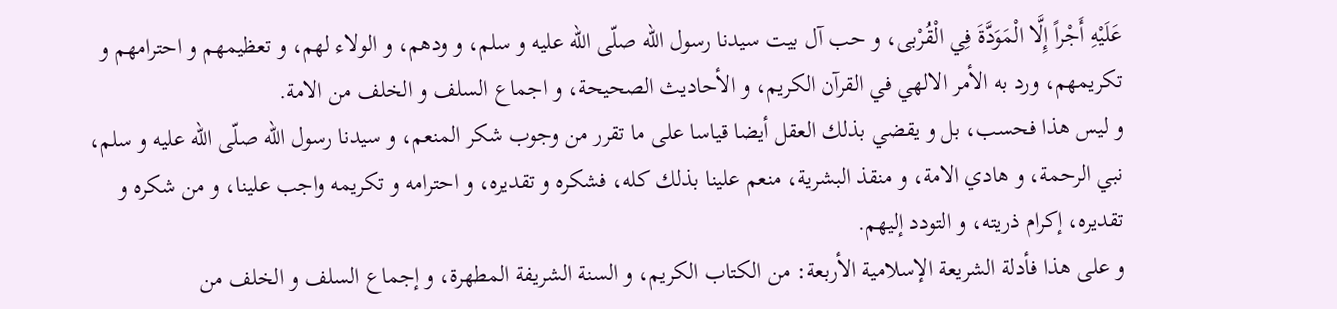عَلَيْهِ أَجْراً إِلَّا الْمَوَدَّةَ فِي الْقُرْبى، و حب آل بيت سيدنا رسول اللّه صلّى اللّه عليه و سلم، و ودهم، و الولاء لهم، و تعظيمهم و احترامهم و تكريمهم، ورد به الأمر الالهي في القرآن الكريم، و الأحاديث الصحيحة، و اجماع السلف و الخلف من الامة.
و ليس هذا فحسب، بل و يقضي بذلك العقل أيضا قياسا على ما تقرر من وجوب شكر المنعم، و سيدنا رسول اللّه صلّى اللّه عليه و سلم، نبي الرحمة، و هادي الامة، و منقذ البشرية، منعم علينا بذلك كله، فشكره و تقديره، و احترامه و تكريمه واجب علينا، و من شكره و تقديره، إكرام ذريته، و التودد إليهم.
و على هذا فأدلة الشريعة الإسلامية الأربعة: من الكتاب الكريم، و السنة الشريفة المطهرة، و إجماع السلف و الخلف من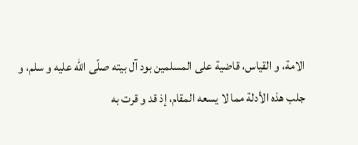الامة، و القياس، قاضية على المسلمين بود آل بيته صلّى اللّه عليه و سلم، و جلب هذه الأدلة مما لا يسعه المقام، إذ قد و قرت به